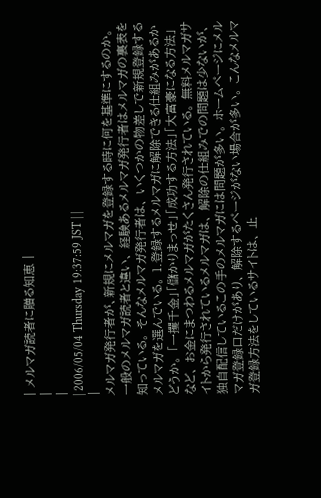| メルマガ読者に贈る知恵 |
|
|
| 2006/05/04 Thursday 19:37:59 JST | |
|
メルマガ発行者が、新規にメルマガを登録する時に何を基準にするのか。 一般のメルマガ読者と違い、 経験あるメルマガ発行者はメルマガの裏表を知っている。 そんなメルマガ発行者は、 いくつかの物差しで新規登録するメルマガを選んでいる。 1.登録するメルマガに解除できる仕組みがあるかどうか。 「一攫千金」「儲かりまっせ」「成功する方法」「大富豪になる方法」など、 お金にまつわるメルマガがたくさん発行されている。 無料メルマガサイトから発行されているメルマガは、 解除の仕組みでの問題は少ないが、 独自配信しているこの手のメルマガには問題が多い。 ホームページにメルマガ登録口だけがあり、 解除するページがない場合が多い。 こんなメルマガ登録方法をしているサイトは、 止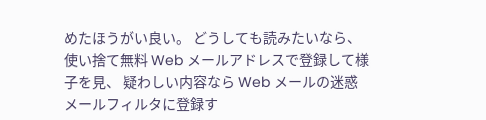めたほうがい良い。 どうしても読みたいなら、 使い捨て無料 Web メールアドレスで登録して様子を見、 疑わしい内容なら Web メールの迷惑メールフィルタに登録す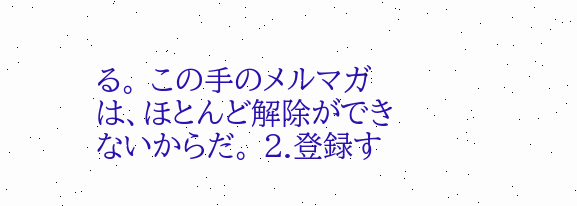る。 この手のメルマガは、ほとんど解除ができないからだ。 2.登録す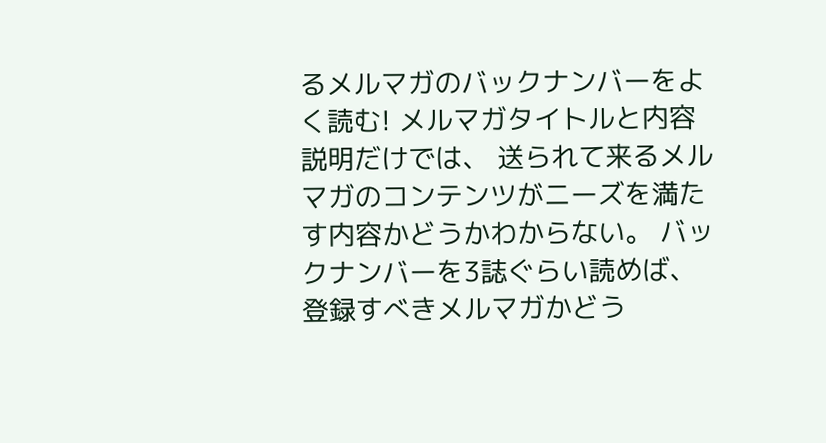るメルマガのバックナンバーをよく読む! メルマガタイトルと内容説明だけでは、 送られて来るメルマガのコンテンツがニーズを満たす内容かどうかわからない。 バックナンバーを3誌ぐらい読めば、登録すべきメルマガかどう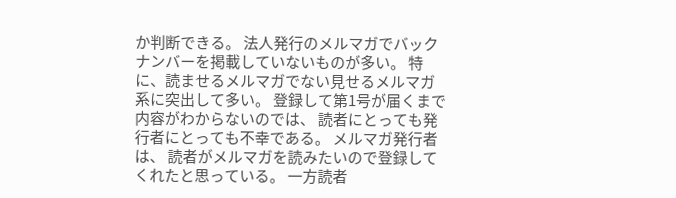か判断できる。 法人発行のメルマガでバックナンバーを掲載していないものが多い。 特に、読ませるメルマガでない見せるメルマガ系に突出して多い。 登録して第1号が届くまで内容がわからないのでは、 読者にとっても発行者にとっても不幸である。 メルマガ発行者は、 読者がメルマガを読みたいので登録してくれたと思っている。 一方読者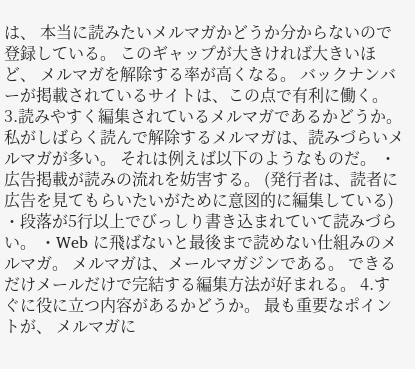は、 本当に読みたいメルマガかどうか分からないので登録している。 このギャップが大きければ大きいほど、 メルマガを解除する率が高くなる。 バックナンバーが掲載されているサイトは、この点で有利に働く。 3.読みやすく編集されているメルマガであるかどうか。 私がしばらく読んで解除するメルマガは、読みづらいメルマガが多い。 それは例えば以下のようなものだ。 ・広告掲載が読みの流れを妨害する。 (発行者は、読者に広告を見てもらいたいがために意図的に編集している) ・段落が5行以上でびっしり書き込まれていて読みづらい。 ・Web に飛ばないと最後まで読めない仕組みのメルマガ。 メルマガは、メールマガジンである。 できるだけメールだけで完結する編集方法が好まれる。 4.すぐに役に立つ内容があるかどうか。 最も重要なポイントが、 メルマガに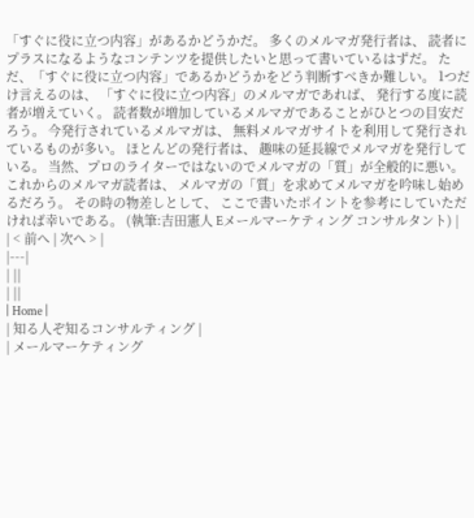「すぐに役に立つ内容」があるかどうかだ。 多くのメルマガ発行者は、 読者にプラスになるようなコンテンツを提供したいと思って書いているはずだ。 ただ、「すぐに役に立つ内容」であるかどうかをどう判断すべきか難しい。 1つだけ言えるのは、 「すぐに役に立つ内容」のメルマガであれば、 発行する度に読者が増えていく。 読者数が増加しているメルマガであることがひとつの目安だろう。 今発行されているメルマガは、 無料メルマガサイトを利用して発行されているものが多い。 ほとんどの発行者は、 趣味の延長線でメルマガを発行している。 当然、プロのライターではないのでメルマガの「質」が全般的に悪い。 これからのメルマガ読者は、 メルマガの「質」を求めてメルマガを吟味し始めるだろう。 その時の物差しとして、 ここで書いたポイントを参考にしていただければ幸いである。 (執筆:吉田憲人 Eメールマーケティング コンサルタント) |
| < 前へ | 次へ > |
|---|
| ||
| ||
| Home |
| 知る人ぞ知るコンサルティング |
| メールマーケティング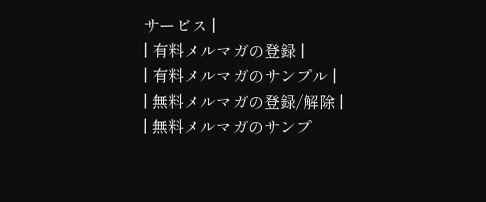サービス |
| 有料メルマガの登録 |
| 有料メルマガのサンプル |
| 無料メルマガの登録/解除 |
| 無料メルマガのサンプ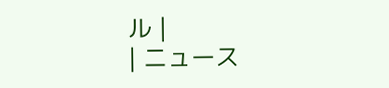ル |
| ニュース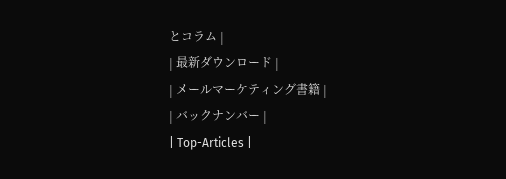とコラム |
| 最新ダウンロード |
| メールマーケティング書籍 |
| バックナンバー |
| Top-Articles |